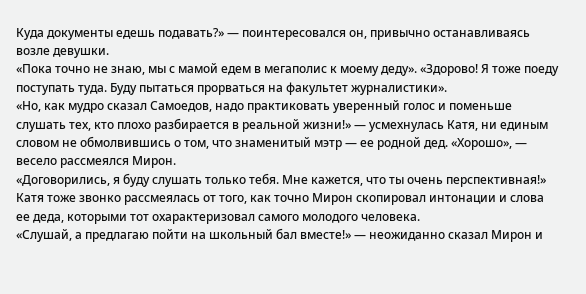Куда документы едешь подавать?» — поинтересовался он, привычно останавливаясь возле девушки.
«Пока точно не знаю, мы с мамой едем в мегаполис к моему деду». «Здорово! Я тоже поеду поступать туда. Буду пытаться прорваться на факультет журналистики».
«Но, как мудро сказал Самоедов, надо практиковать уверенный голос и поменьше слушать тех, кто плохо разбирается в реальной жизни!» — усмехнулась Катя, ни единым словом не обмолвившись о том, что знаменитый мэтр — ее родной дед. «Хорошо», — весело рассмеялся Мирон.
«Договорились, я буду слушать только тебя. Мне кажется, что ты очень перспективная!» Катя тоже звонко рассмеялась от того, как точно Мирон скопировал интонации и слова ее деда, которыми тот охарактеризовал самого молодого человека.
«Слушай, а предлагаю пойти на школьный бал вместе!» — неожиданно сказал Мирон и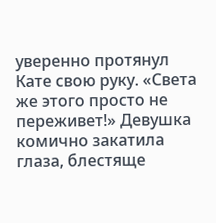уверенно протянул Кате свою руку. «Света же этого просто не переживет!» Девушка комично закатила глаза, блестяще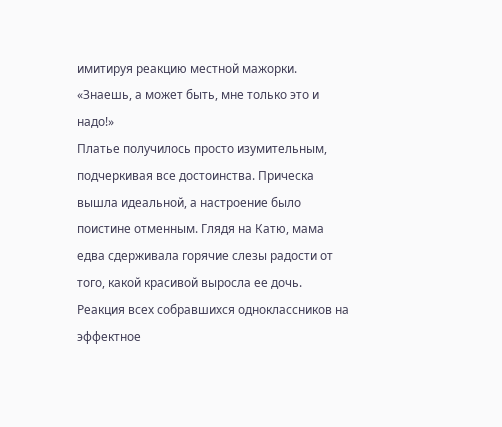имитируя реакцию местной мажорки. «Знаешь, а может быть, мне только это и надо!»
Платье получилось просто изумительным, подчеркивая все достоинства. Прическа вышла идеальной, а настроение было поистине отменным. Глядя на Катю, мама едва сдерживала горячие слезы радости от того, какой красивой выросла ее дочь.
Реакция всех собравшихся одноклассников на эффектное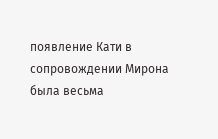появление Кати в сопровождении Мирона была весьма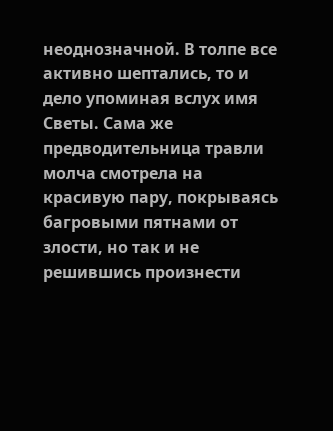неоднозначной. В толпе все активно шептались, то и дело упоминая вслух имя Светы. Сама же предводительница травли молча смотрела на красивую пару, покрываясь багровыми пятнами от злости, но так и не решившись произнести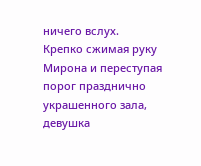ничего вслух.
Крепко сжимая руку Мирона и переступая порог празднично украшенного зала, девушка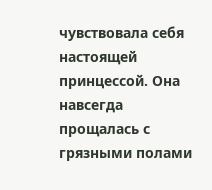чувствовала себя настоящей принцессой. Она навсегда прощалась с грязными полами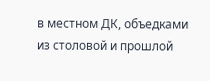в местном ДК, объедками из столовой и прошлой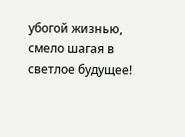убогой жизнью, смело шагая в светлое будущее!